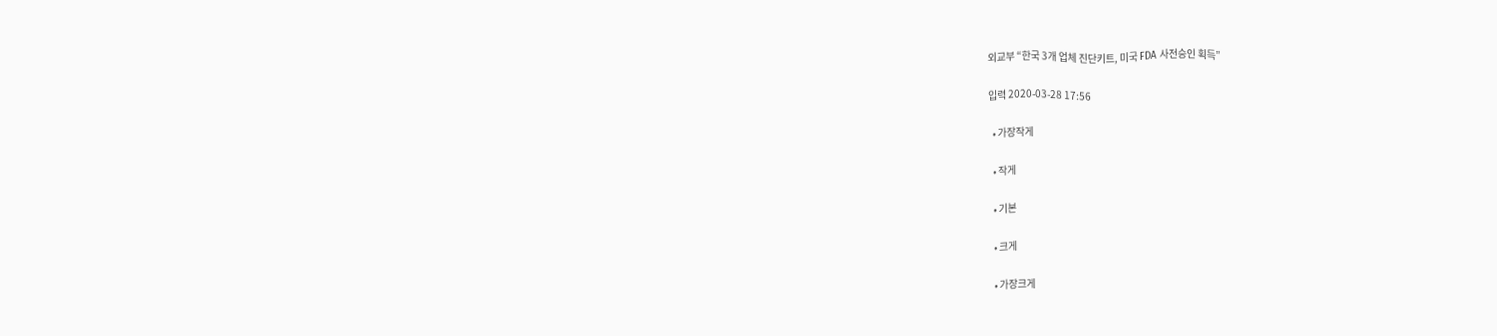외교부 “한국 3개 업체 진단키트, 미국 FDA 사전승인 획득”

입력 2020-03-28 17:56

  • 가장작게

  • 작게

  • 기본

  • 크게

  • 가장크게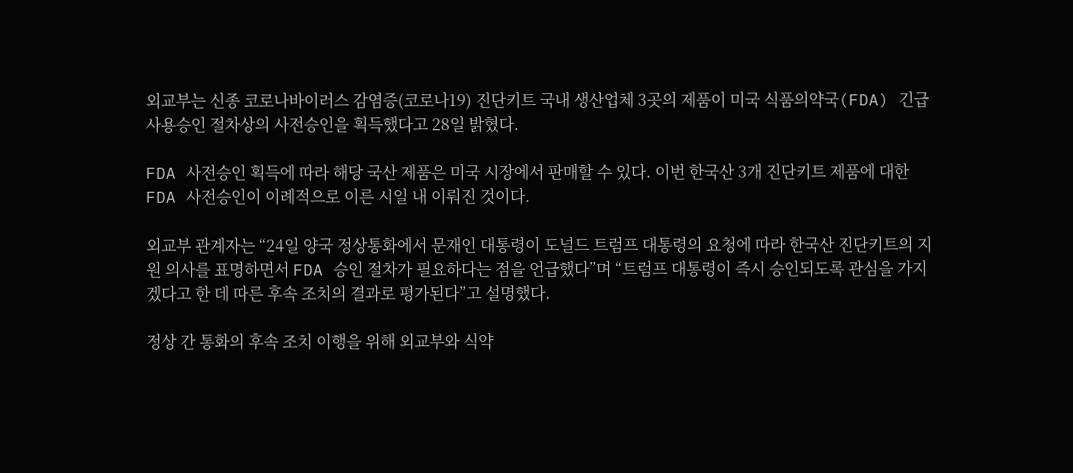외교부는 신종 코로나바이러스 감염증(코로나19) 진단키트 국내 생산업체 3곳의 제품이 미국 식품의약국(FDA) 긴급사용승인 절차상의 사전승인을 획득했다고 28일 밝혔다.

FDA 사전승인 획득에 따라 해당 국산 제품은 미국 시장에서 판매할 수 있다. 이번 한국산 3개 진단키트 제품에 대한 FDA 사전승인이 이례적으로 이른 시일 내 이뤄진 것이다.

외교부 관계자는 “24일 양국 정상통화에서 문재인 대통령이 도널드 트럼프 대통령의 요청에 따라 한국산 진단키트의 지원 의사를 표명하면서 FDA 승인 절차가 필요하다는 점을 언급했다”며 “트럼프 대통령이 즉시 승인되도록 관심을 가지겠다고 한 데 따른 후속 조치의 결과로 평가된다”고 설명했다.

정상 간 통화의 후속 조치 이행을 위해 외교부와 식약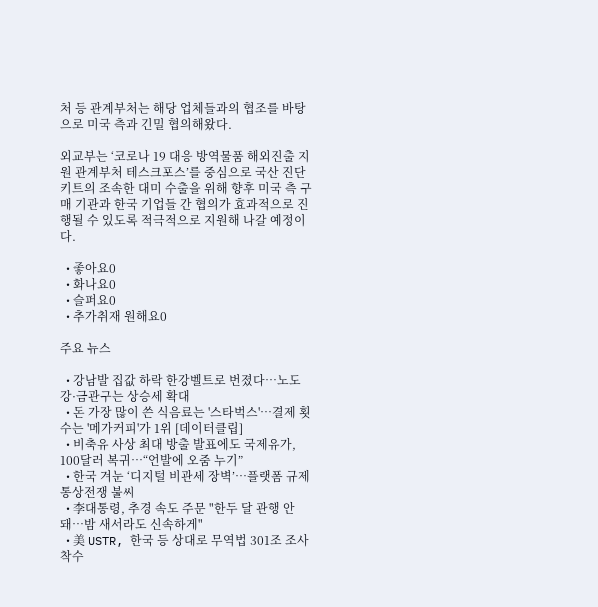처 등 관계부처는 해당 업체들과의 협조를 바탕으로 미국 측과 긴밀 협의해왔다.

외교부는 ‘코로나 19 대응 방역물품 해외진출 지원 관계부처 테스크포스’를 중심으로 국산 진단키트의 조속한 대미 수출을 위해 향후 미국 측 구매 기관과 한국 기업들 간 협의가 효과적으로 진행될 수 있도록 적극적으로 지원해 나갈 예정이다.

  • 좋아요0
  • 화나요0
  • 슬퍼요0
  • 추가취재 원해요0

주요 뉴스

  • 강남발 집값 하락 한강벨트로 번졌다⋯노도강·금관구는 상승세 확대
  • 돈 가장 많이 쓴 식음료는 '스타벅스'…결제 횟수는 '메가커피'가 1위 [데이터클립]
  • 비축유 사상 최대 방출 발표에도 국제유가, 100달러 복귀⋯“언발에 오줌 누기”
  • 한국 겨눈 ‘디지털 비관세 장벽’…플랫폼 규제 통상전쟁 불씨
  • 李대통령, 추경 속도 주문 "한두 달 관행 안돼…밤 새서라도 신속하게"
  • 美 USTR, 한국 등 상대로 무역법 301조 조사 착수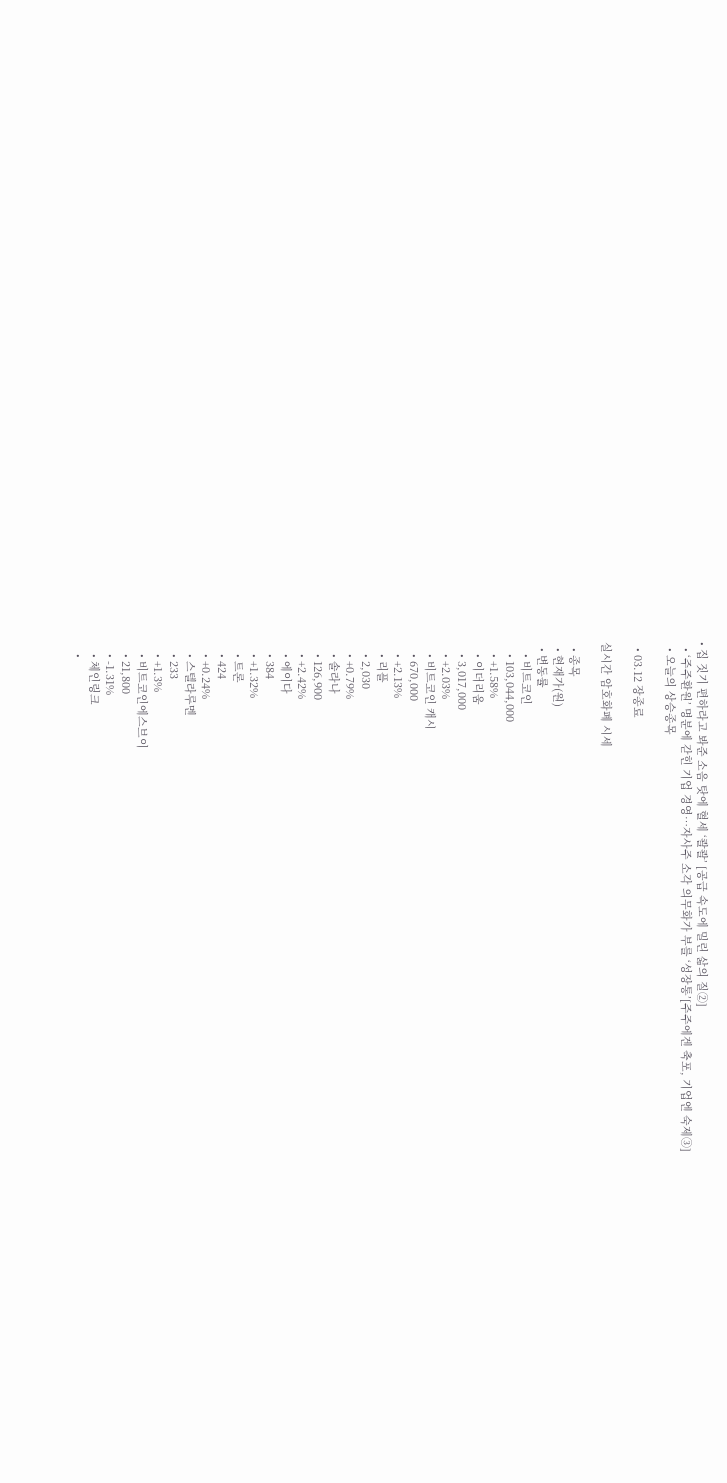• 집 짓기 편하라고 봐준 소음 탓에 혈세 ‘콸콸’ [공급 속도에 밀린 삶의 질②]
  • ‘주주환원’ 명분에 갇힌 기업 경영…자사주 소각 의무화가 부를 ‘성장통’[주주에겐 축포, 기업엔 숙제③]
  • 오늘의 상승종목

  • 03.12 장종료

실시간 암호화폐 시세

  • 종목
  • 현재가(원)
  • 변동률
    • 비트코인
    • 103,044,000
    • +1.58%
    • 이더리움
    • 3,017,000
    • +2.03%
    • 비트코인 캐시
    • 670,000
    • +2.13%
    • 리플
    • 2,030
    • +0.79%
    • 솔라나
    • 126,900
    • +2.42%
    • 에이다
    • 384
    • +1.32%
    • 트론
    • 424
    • +0.24%
    • 스텔라루멘
    • 233
    • +1.3%
    • 비트코인에스브이
    • 21,800
    • -1.31%
    • 체인링크
    •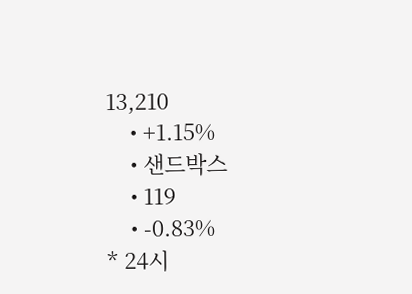13,210
    • +1.15%
    • 샌드박스
    • 119
    • -0.83%
* 24시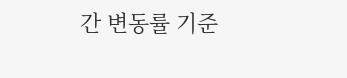간 변동률 기준